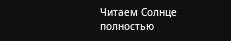Читаем Солнце полностью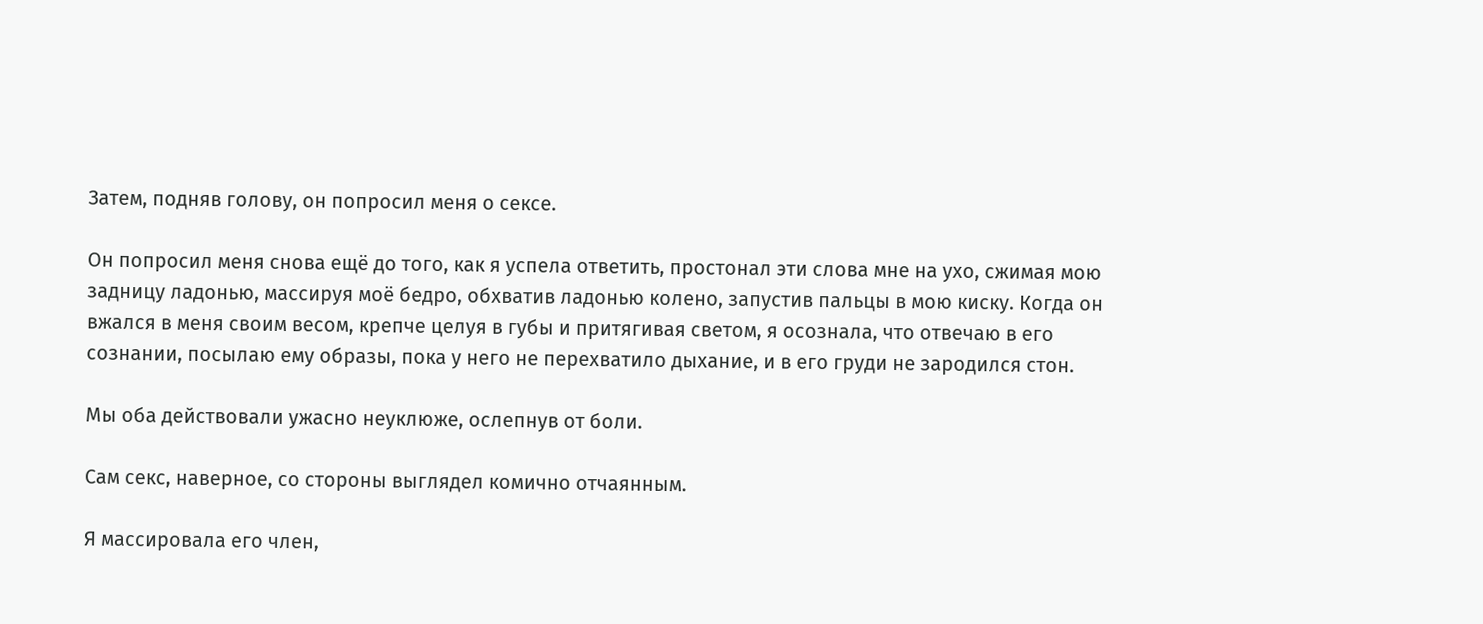Затем, подняв голову, он попросил меня о сексе.

Он попросил меня снова ещё до того, как я успела ответить, простонал эти слова мне на ухо, сжимая мою задницу ладонью, массируя моё бедро, обхватив ладонью колено, запустив пальцы в мою киску. Когда он вжался в меня своим весом, крепче целуя в губы и притягивая светом, я осознала, что отвечаю в его сознании, посылаю ему образы, пока у него не перехватило дыхание, и в его груди не зародился стон.

Мы оба действовали ужасно неуклюже, ослепнув от боли.

Сам секс, наверное, со стороны выглядел комично отчаянным.

Я массировала его член,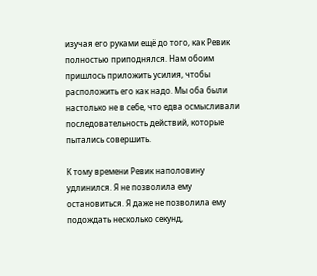изучая его руками ещё до того, как Ревик полностью приподнялся. Нам обоим пришлось приложить усилия, чтобы расположить его как надо. Мы оба были настолько не в себе, что едва осмысливали последовательность действий, которые пытались совершить.

К тому времени Ревик наполовину удлинился. Я не позволила ему остановиться. Я даже не позволила ему подождать несколько секунд,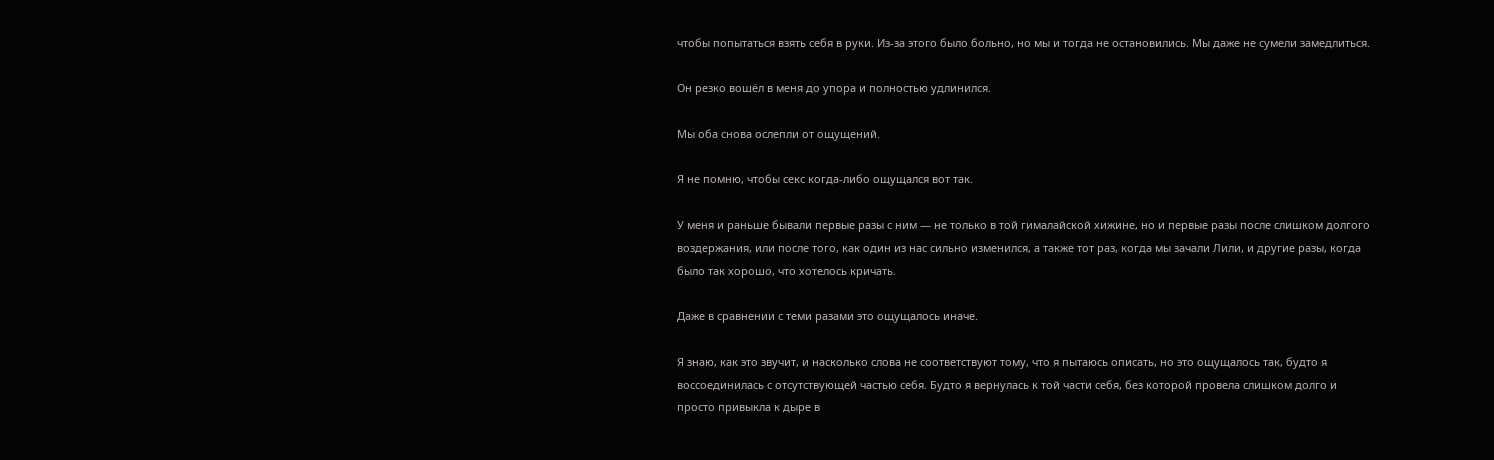чтобы попытаться взять себя в руки. Из-за этого было больно, но мы и тогда не остановились. Мы даже не сумели замедлиться.

Он резко вошёл в меня до упора и полностью удлинился.

Мы оба снова ослепли от ощущений.

Я не помню, чтобы секс когда-либо ощущался вот так.

У меня и раньше бывали первые разы с ним — не только в той гималайской хижине, но и первые разы после слишком долгого воздержания, или после того, как один из нас сильно изменился, а также тот раз, когда мы зачали Лили, и другие разы, когда было так хорошо, что хотелось кричать.

Даже в сравнении с теми разами это ощущалось иначе.

Я знаю, как это звучит, и насколько слова не соответствуют тому, что я пытаюсь описать, но это ощущалось так, будто я воссоединилась с отсутствующей частью себя. Будто я вернулась к той части себя, без которой провела слишком долго и просто привыкла к дыре в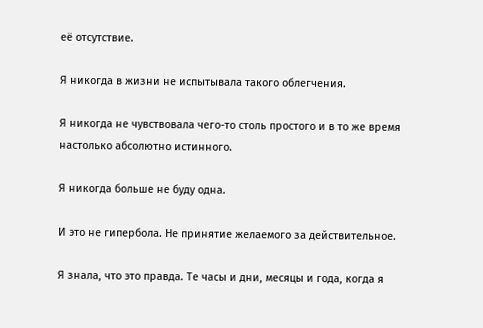её отсутствие.

Я никогда в жизни не испытывала такого облегчения.

Я никогда не чувствовала чего-то столь простого и в то же время настолько абсолютно истинного.

Я никогда больше не буду одна.

И это не гипербола. Не принятие желаемого за действительное.

Я знала, что это правда. Те часы и дни, месяцы и года, когда я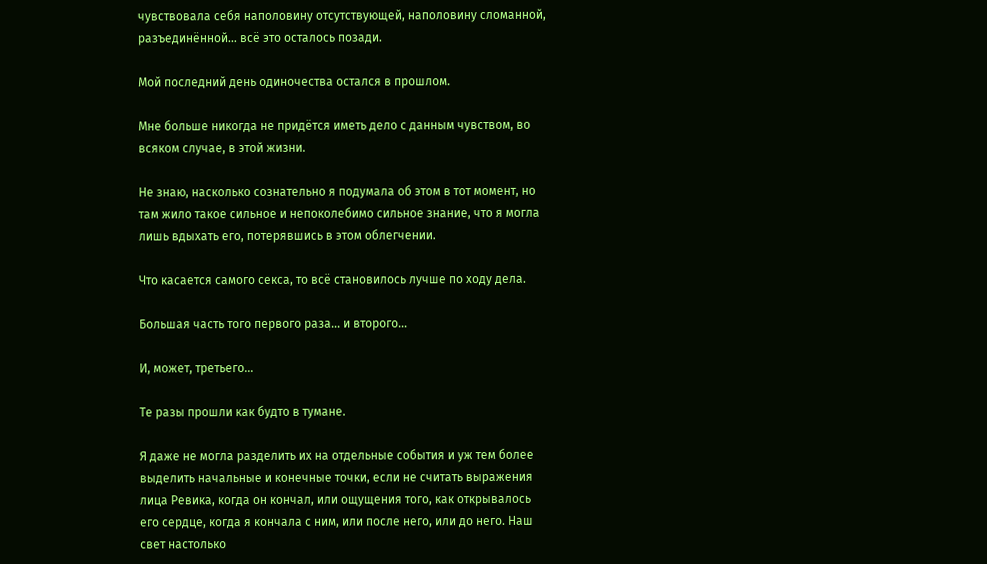чувствовала себя наполовину отсутствующей, наполовину сломанной, разъединённой… всё это осталось позади.

Мой последний день одиночества остался в прошлом.

Мне больше никогда не придётся иметь дело с данным чувством, во всяком случае, в этой жизни.

Не знаю, насколько сознательно я подумала об этом в тот момент, но там жило такое сильное и непоколебимо сильное знание, что я могла лишь вдыхать его, потерявшись в этом облегчении.

Что касается самого секса, то всё становилось лучше по ходу дела.

Большая часть того первого раза… и второго…

И, может, третьего…

Те разы прошли как будто в тумане.

Я даже не могла разделить их на отдельные события и уж тем более выделить начальные и конечные точки, если не считать выражения лица Ревика, когда он кончал, или ощущения того, как открывалось его сердце, когда я кончала с ним, или после него, или до него. Наш свет настолько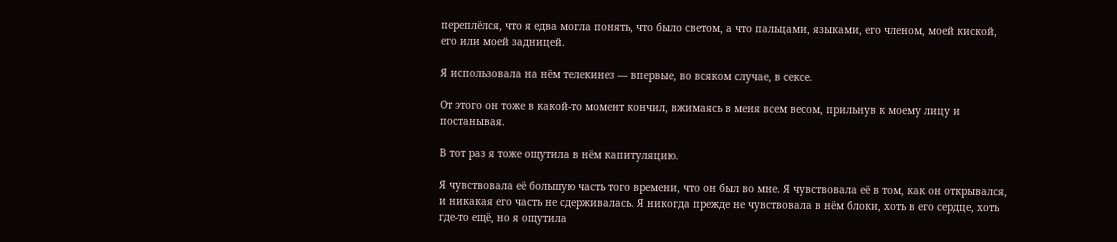переплёлся, что я едва могла понять, что было светом, а что пальцами, языками, его членом, моей киской, его или моей задницей.

Я использовала на нём телекинез — впервые, во всяком случае, в сексе.

От этого он тоже в какой-то момент кончил, вжимаясь в меня всем весом, прильнув к моему лицу и постанывая.

В тот раз я тоже ощутила в нём капитуляцию.

Я чувствовала её большую часть того времени, что он был во мне. Я чувствовала её в том, как он открывался, и никакая его часть не сдерживалась. Я никогда прежде не чувствовала в нём блоки, хоть в его сердце, хоть где-то ещё, но я ощутила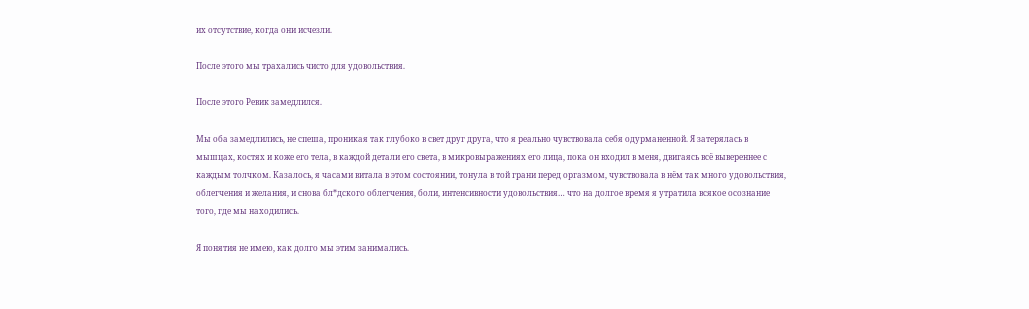их отсутствие, когда они исчезли.

После этого мы трахались чисто для удовольствия.

После этого Ревик замедлился.

Мы оба замедлились, не спеша, проникая так глубоко в свет друг друга, что я реально чувствовала себя одурманенной. Я затерялась в мышцах, костях и коже его тела, в каждой детали его света, в микровыражениях его лица, пока он входил в меня, двигаясь всё вывереннее с каждым толчком. Казалось, я часами витала в этом состоянии, тонула в той грани перед оргазмом, чувствовала в нём так много удовольствия, облегчения и желания, и снова бл*дского облегчения, боли, интенсивности удовольствия… что на долгое время я утратила всякое осознание того, где мы находились.

Я понятия не имею, как долго мы этим занимались.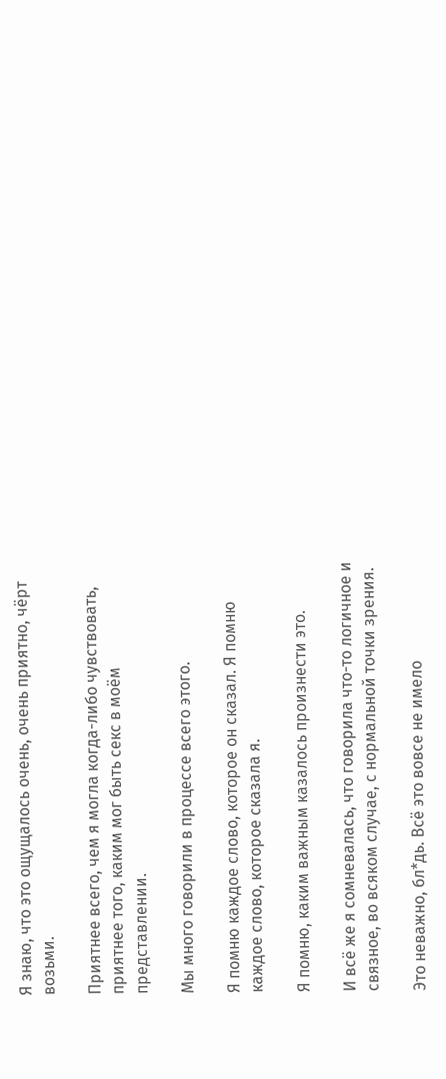Я знаю, что это ощущалось очень, очень приятно, чёрт возьми.

Приятнее всего, чем я могла когда-либо чувствовать, приятнее того, каким мог быть секс в моём представлении.

Мы много говорили в процессе всего этого.

Я помню каждое слово, которое он сказал. Я помню каждое слово, которое сказала я.

Я помню, каким важным казалось произнести это.

И всё же я сомневалась, что говорила что-то логичное и связное, во всяком случае, с нормальной точки зрения.

Это неважно, бл*дь. Всё это вовсе не имело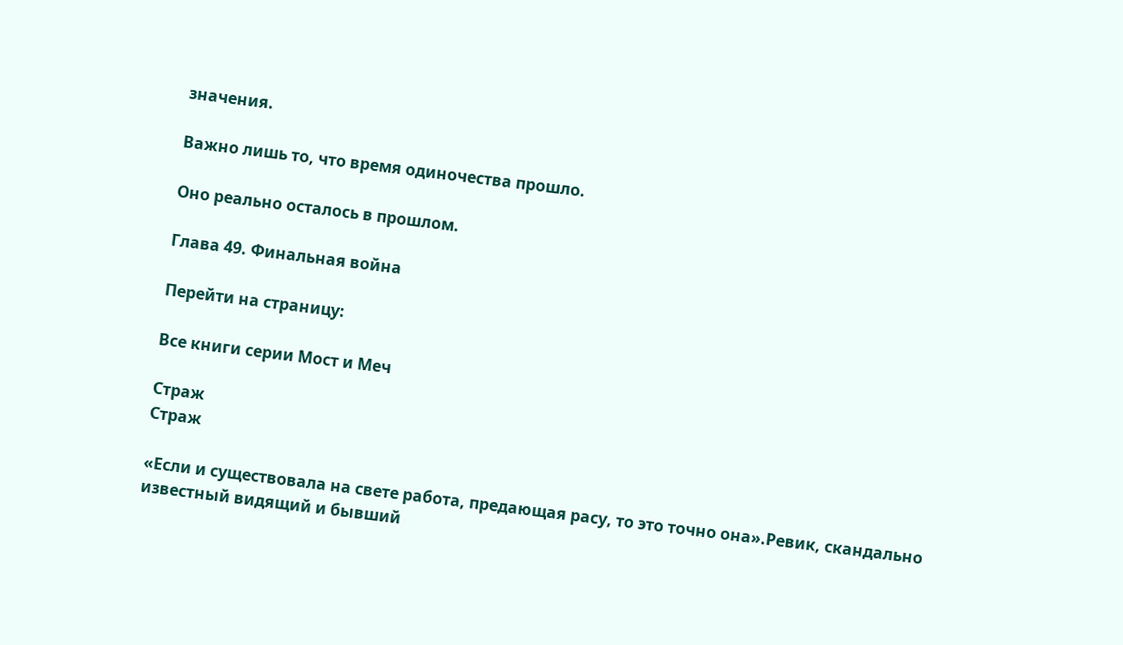значения.

Важно лишь то, что время одиночества прошло.

Оно реально осталось в прошлом.

Глава 49. Финальная война

Перейти на страницу:

Все книги серии Мост и Меч

Страж
Страж

«Если и существовала на свете работа, предающая расу, то это точно она».Ревик, скандально известный видящий и бывший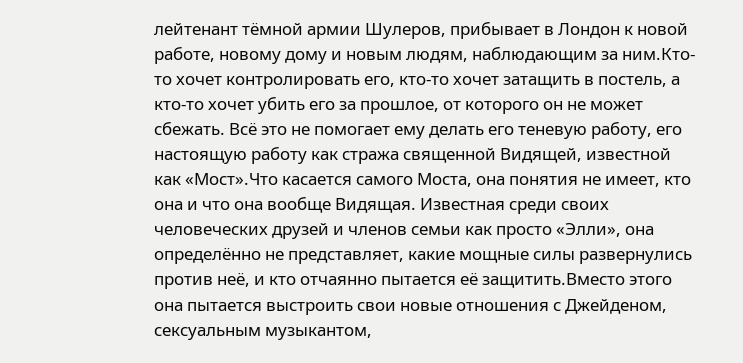лейтенант тёмной армии Шулеров, прибывает в Лондон к новой работе, новому дому и новым людям, наблюдающим за ним.Кто-то хочет контролировать его, кто-то хочет затащить в постель, а кто-то хочет убить его за прошлое, от которого он не может сбежать. Всё это не помогает ему делать его теневую работу, его настоящую работу как стража священной Видящей, известной как «Мост».Что касается самого Моста, она понятия не имеет, кто она и что она вообще Видящая. Известная среди своих человеческих друзей и членов семьи как просто «Элли», она определённо не представляет, какие мощные силы развернулись против неё, и кто отчаянно пытается её защитить.Вместо этого она пытается выстроить свои новые отношения с Джейденом, сексуальным музыкантом,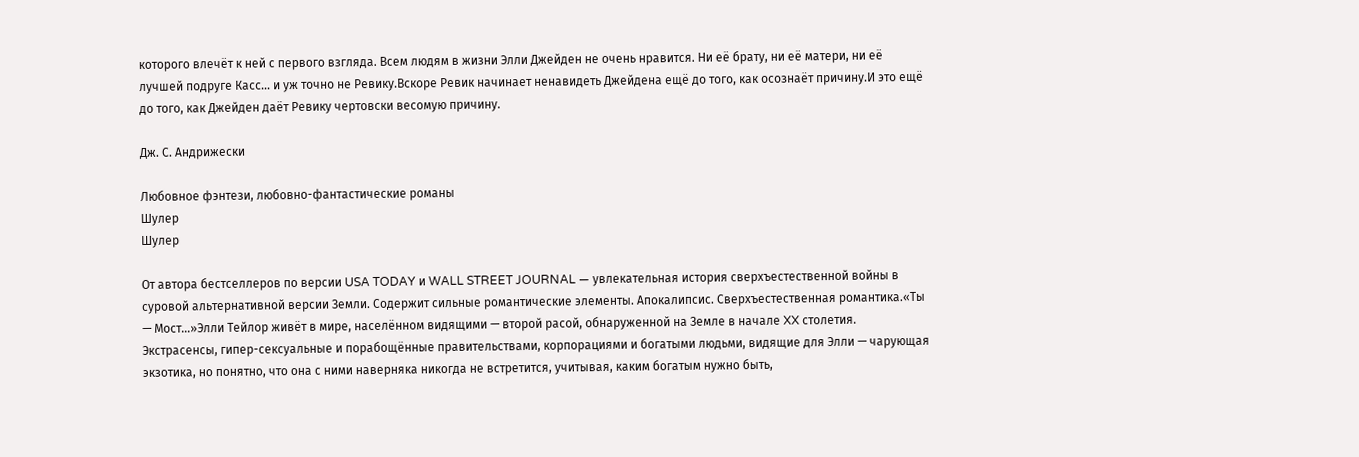которого влечёт к ней с первого взгляда. Всем людям в жизни Элли Джейден не очень нравится. Ни её брату, ни её матери, ни её лучшей подруге Касс… и уж точно не Ревику.Вскоре Ревик начинает ненавидеть Джейдена ещё до того, как осознаёт причину.И это ещё до того, как Джейден даёт Ревику чертовски весомую причину.

Дж. С. Андрижески

Любовное фэнтези, любовно-фантастические романы
Шулер
Шулер

От автора бестселлеров по версии USA TODAY и WALL STREET JOURNAL — увлекательная история сверхъестественной войны в суровой альтернативной версии Земли. Содержит сильные романтические элементы. Апокалипсис. Сверхъестественная романтика.«Ты — Мост…»Элли Тейлор живёт в мире, населённом видящими — второй расой, обнаруженной на Земле в начале XX столетия. Экстрасенсы, гипер-сексуальные и порабощённые правительствами, корпорациями и богатыми людьми, видящие для Элли — чарующая экзотика, но понятно, что она с ними наверняка никогда не встретится, учитывая, каким богатым нужно быть,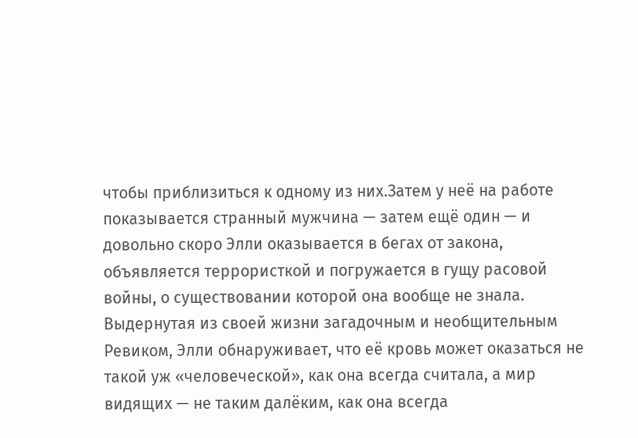чтобы приблизиться к одному из них.Затем у неё на работе показывается странный мужчина — затем ещё один — и довольно скоро Элли оказывается в бегах от закона, объявляется террористкой и погружается в гущу расовой войны, о существовании которой она вообще не знала. Выдернутая из своей жизни загадочным и необщительным Ревиком, Элли обнаруживает, что её кровь может оказаться не такой уж «человеческой», как она всегда считала, а мир видящих — не таким далёким, как она всегда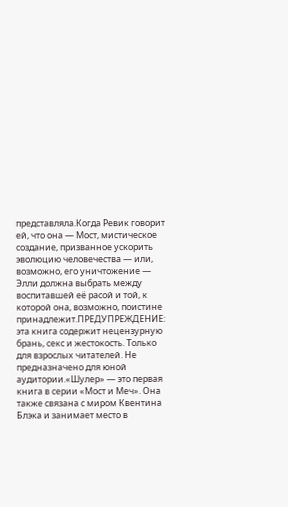представляла.Когда Ревик говорит ей, что она — Мост, мистическое создание, призванное ускорить эволюцию человечества — или, возможно, его уничтожение — Элли должна выбрать между воспитавшей её расой и той, к которой она, возможно, поистине принадлежит.ПРЕДУПРЕЖДЕНИЕ: эта книга содержит нецензурную брань, секс и жестокость. Только для взрослых читателей. Не предназначено для юной аудитории.«Шулер» — это первая книга в серии «Мост и Меч». Она также связана с миром Квентина Блэка и занимает место в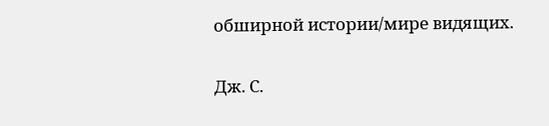обширной истории/мире видящих.

Дж. С.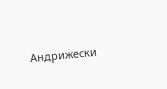Андрижески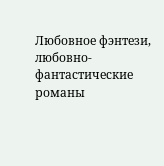Любовное фэнтези, любовно-фантастические романы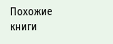Похожие книги